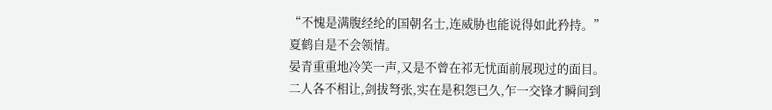“不愧是满腹经纶的国朝名士,连威胁也能说得如此矜持。”
夏鹤自是不会领情。
晏青重重地冷笑一声,又是不曾在祁无忧面前展现过的面目。
二人各不相让,剑拔弩张,实在是积怨已久,乍一交锋才瞬间到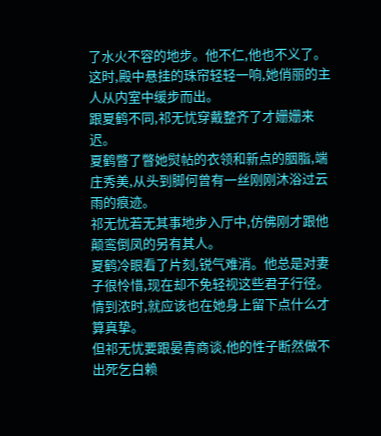了水火不容的地步。他不仁,他也不义了。
这时,殿中悬挂的珠帘轻轻一响,她俏丽的主人从内室中缓步而出。
跟夏鹤不同,祁无忧穿戴整齐了才姗姗来迟。
夏鹤瞥了瞥她熨帖的衣领和新点的胭脂,端庄秀美,从头到脚何曾有一丝刚刚沐浴过云雨的痕迹。
祁无忧若无其事地步入厅中,仿佛刚才跟他颠鸾倒凤的另有其人。
夏鹤冷眼看了片刻,锐气难消。他总是对妻子很怜惜,现在却不免轻视这些君子行径。情到浓时,就应该也在她身上留下点什么才算真挚。
但祁无忧要跟晏青商谈,他的性子断然做不出死乞白赖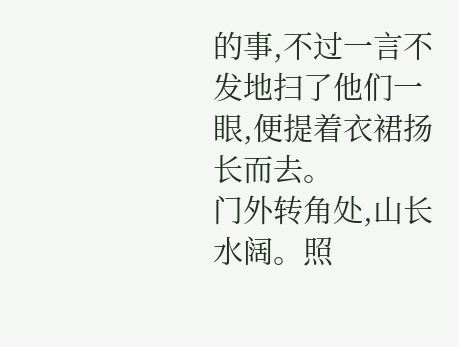的事,不过一言不发地扫了他们一眼,便提着衣裙扬长而去。
门外转角处,山长水阔。照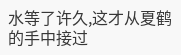水等了许久,这才从夏鹤的手中接过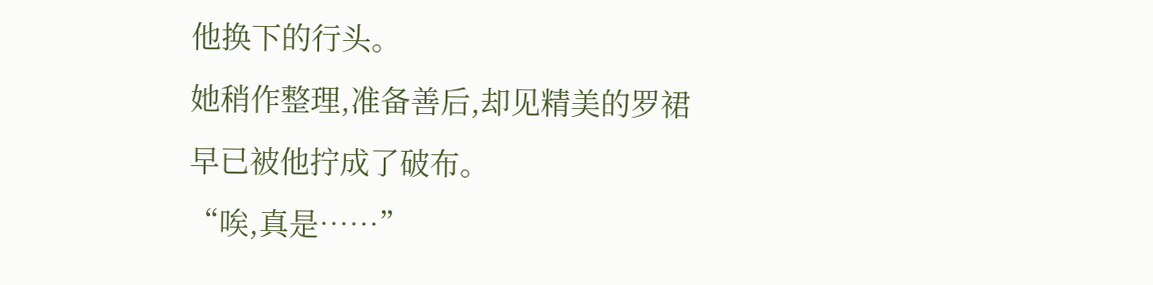他换下的行头。
她稍作整理,准备善后,却见精美的罗裙早已被他拧成了破布。
“唉,真是……”